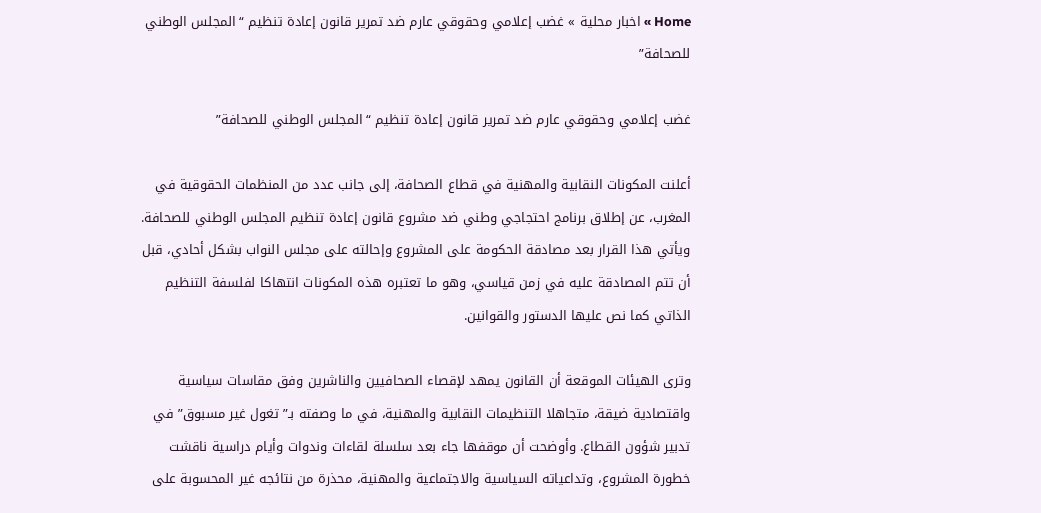Home » اخبار محلية » غضب إعلامي وحقوقي عارم ضد تمرير قانون إعادة تنظيم “المجلس الوطني للصحافة”

غضب إعلامي وحقوقي عارم ضد تمرير قانون إعادة تنظيم “المجلس الوطني للصحافة”

أعلنت المكونات النقابية والمهنية في قطاع الصحافة، إلى جانب عدد من المنظمات الحقوقية في المغرب، عن إطلاق برنامج احتجاجي وطني ضد مشروع قانون إعادة تنظيم المجلس الوطني للصحافة. ويأتي هذا القرار بعد مصادقة الحكومة على المشروع وإحالته على مجلس النواب بشكل أحادي، قبل أن تتم المصادقة عليه في زمن قياسي، وهو ما تعتبره هذه المكونات انتهاكا لفلسفة التنظيم الذاتي كما نص عليها الدستور والقوانين.

وترى الهيئات الموقعة أن القانون يمهد لإقصاء الصحافيين والناشرين وفق مقاسات سياسية واقتصادية ضيقة، متجاهلا التنظيمات النقابية والمهنية، في ما وصفته بـ”تغول غير مسبوق” في تدبير شؤون القطاع. وأوضحت أن موقفها جاء بعد سلسلة لقاءات وندوات وأيام دراسية ناقشت خطورة المشروع، وتداعياته السياسية والاجتماعية والمهنية، محذرة من نتائجه غير المحسوبة على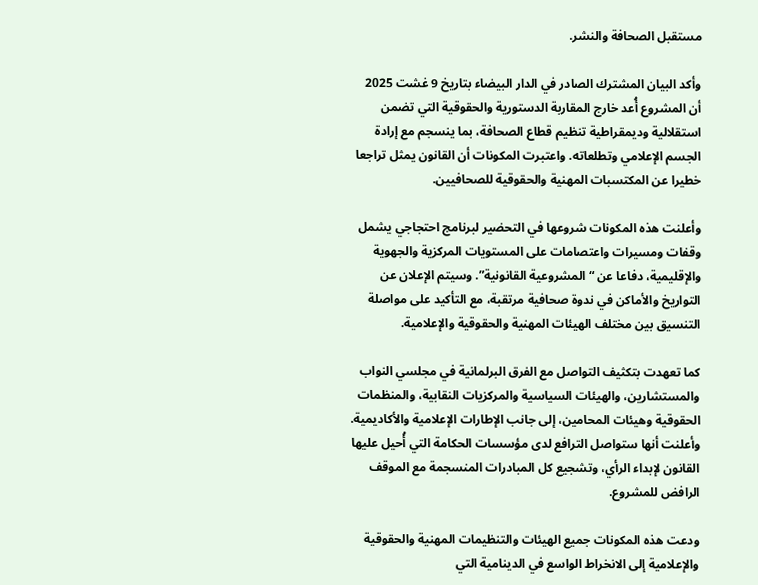مستقبل الصحافة والنشر.

وأكد البيان المشترك الصادر في الدار البيضاء بتاريخ 9 غشت 2025 أن المشروع أُعد خارج المقاربة الدستورية والحقوقية التي تضمن استقلالية وديمقراطية تنظيم قطاع الصحافة، بما ينسجم مع إرادة الجسم الإعلامي وتطلعاته. واعتبرت المكونات أن القانون يمثل تراجعا خطيرا عن المكتسبات المهنية والحقوقية للصحافيين.

وأعلنت هذه المكونات شروعها في التحضير لبرنامج احتجاجي يشمل وقفات ومسيرات واعتصامات على المستويات المركزية والجهوية والإقليمية، دفاعا عن “المشروعية القانونية”. وسيتم الإعلان عن التواريخ والأماكن في ندوة صحافية مرتقبة، مع التأكيد على مواصلة التنسيق بين مختلف الهيئات المهنية والحقوقية والإعلامية.

كما تعهدت بتكثيف التواصل مع الفرق البرلمانية في مجلسي النواب والمستشارين، والهيئات السياسية والمركزيات النقابية، والمنظمات الحقوقية وهيئات المحامين، إلى جانب الإطارات الإعلامية والأكاديمية. وأعلنت أنها ستواصل الترافع لدى مؤسسات الحكامة التي أُحيل عليها القانون لإبداء الرأي، وتشجيع كل المبادرات المنسجمة مع الموقف الرافض للمشروع.

ودعت هذه المكونات جميع الهيئات والتنظيمات المهنية والحقوقية والإعلامية إلى الانخراط الواسع في الدينامية التي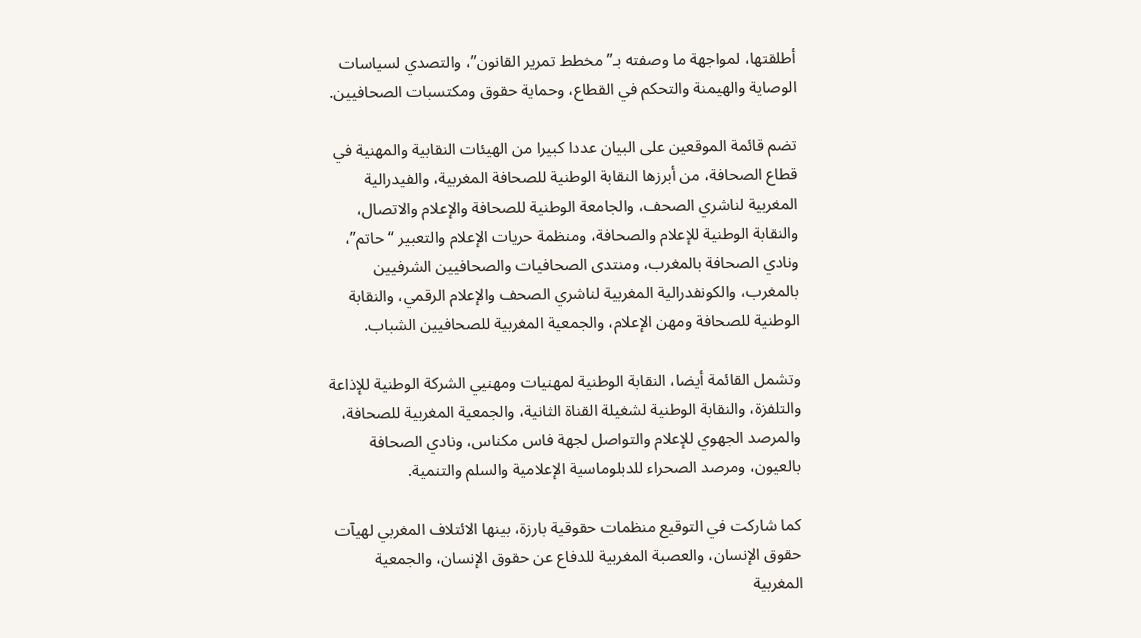أطلقتها، لمواجهة ما وصفته بـ”مخطط تمرير القانون”، والتصدي لسياسات الوصاية والهيمنة والتحكم في القطاع، وحماية حقوق ومكتسبات الصحافيين.

تضم قائمة الموقعين على البيان عددا كبيرا من الهيئات النقابية والمهنية في قطاع الصحافة، من أبرزها النقابة الوطنية للصحافة المغربية، والفيدرالية المغربية لناشري الصحف، والجامعة الوطنية للصحافة والإعلام والاتصال، والنقابة الوطنية للإعلام والصحافة، ومنظمة حريات الإعلام والتعبير “حاتم”، ونادي الصحافة بالمغرب، ومنتدى الصحافيات والصحافيين الشرفيين بالمغرب، والكونفدرالية المغربية لناشري الصحف والإعلام الرقمي، والنقابة الوطنية للصحافة ومهن الإعلام، والجمعية المغربية للصحافيين الشباب.

وتشمل القائمة أيضا، النقابة الوطنية لمهنيات ومهنيي الشركة الوطنية للإذاعة والتلفزة، والنقابة الوطنية لشغيلة القناة الثانية، والجمعية المغربية للصحافة، والمرصد الجهوي للإعلام والتواصل لجهة فاس مكناس، ونادي الصحافة بالعيون، ومرصد الصحراء للدبلوماسية الإعلامية والسلم والتنمية.

كما شاركت في التوقيع منظمات حقوقية بارزة، بينها الائتلاف المغربي لهيآت حقوق الإنسان، والعصبة المغربية للدفاع عن حقوق الإنسان، والجمعية المغربية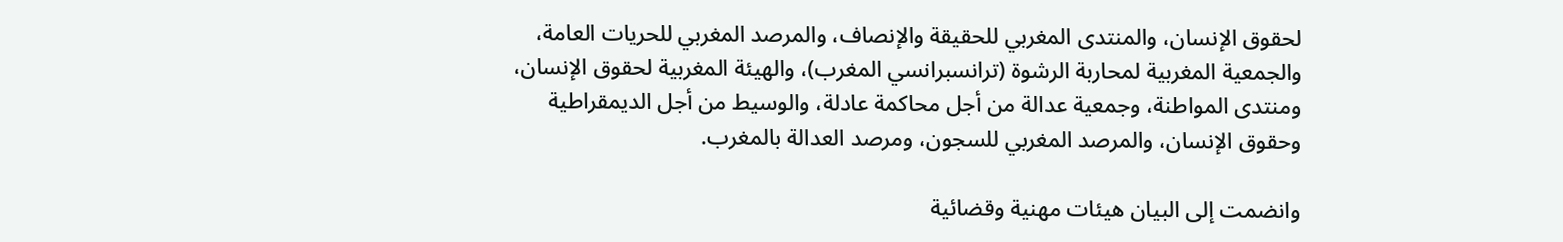لحقوق الإنسان، والمنتدى المغربي للحقيقة والإنصاف، والمرصد المغربي للحريات العامة، والجمعية المغربية لمحاربة الرشوة (ترانسبرانسي المغرب)، والهيئة المغربية لحقوق الإنسان، ومنتدى المواطنة، وجمعية عدالة من أجل محاكمة عادلة، والوسيط من أجل الديمقراطية وحقوق الإنسان، والمرصد المغربي للسجون، ومرصد العدالة بالمغرب.

وانضمت إلى البيان هيئات مهنية وقضائية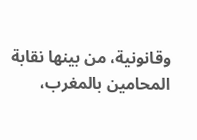وقانونية، من بينها نقابة المحامين بالمغرب،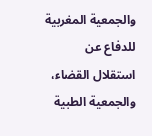والجمعية المغربية للدفاع عن استقلال القضاء، والجمعية الطبية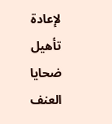لإعادة تأهيل ضحايا العنف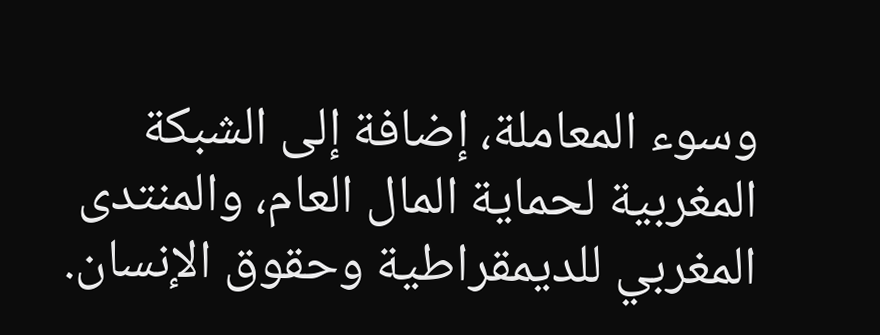وسوء المعاملة، إضافة إلى الشبكة المغربية لحماية المال العام، والمنتدى المغربي للديمقراطية وحقوق الإنسان.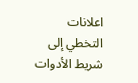اعلانات
التخطي إلى شريط الأدوات